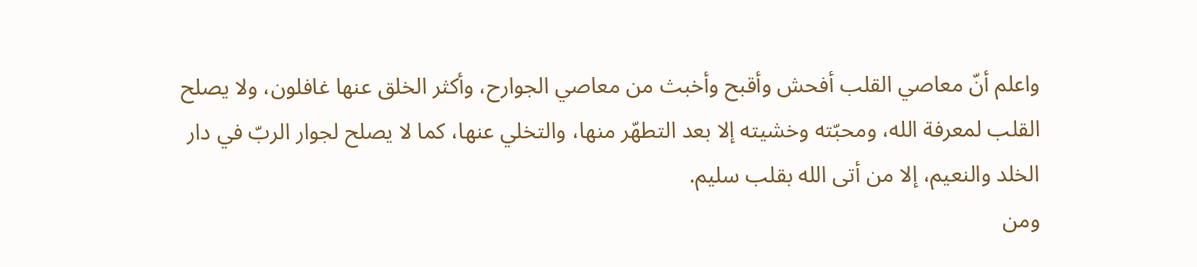واعلم أنّ معاصي القلب أفحش وأقبح وأخبث من معاصي الجوارح، وأكثر الخلق عنها غافلون، ولا يصلح القلب لمعرفة الله، ومحبّته وخشيته إلا بعد التطهّر منها، والتخلي عنها، كما لا يصلح لجوار الربّ في دار الخلد والنعيم، إلا من أتى الله بقلب سليم.
ومن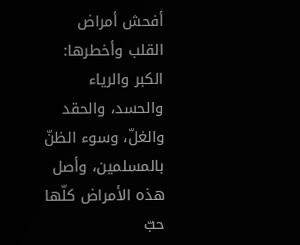أفحش أمراض القلب وأخطرها: الكبر والرياء والحسد، والحقد والغلّ، وسوء الظنّ بالمسلمين، وأصل هذه الأمراض كلّها حبّ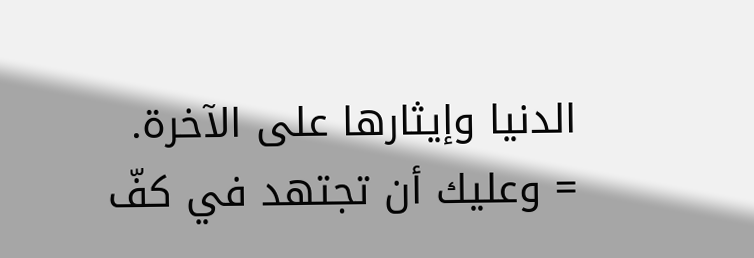الدنيا وإيثارها على الآخرة.
= وعليك أن تجتهد في كفّ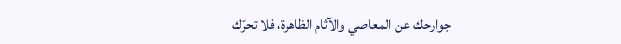جوارحك عن المعاصي والآثام الظاهرة، فلا تحرّك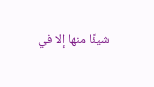شيئًا منها إلا في